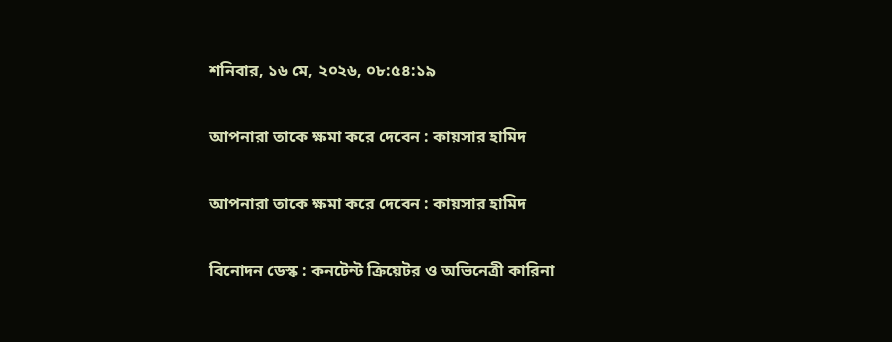শনিবার, ১৬ মে, ২০২৬, ০৮:৫৪:১৯

আপনারা তাকে ক্ষমা করে দেবেন : কায়সার হামিদ

আপনারা তাকে ক্ষমা করে দেবেন : কায়সার হামিদ

বিনোদন ডেস্ক : কনটেন্ট ক্রিয়েটর ও অভিনেত্রী কারিনা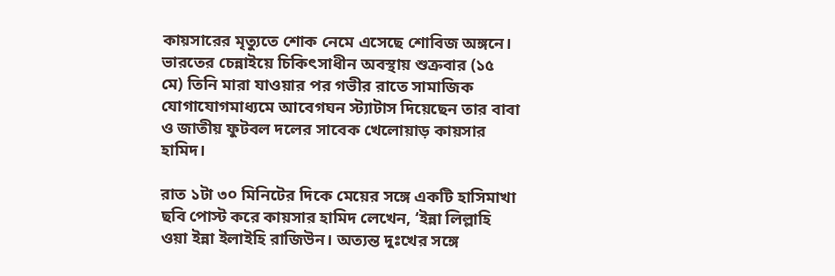কায়সারের মৃত্যুতে শোক নেমে এসেছে শোবিজ অঙ্গনে। ভারতের চেন্নাইয়ে চিকিৎসাধীন অবস্থায় শুক্রবার (১৫ মে) তিনি মারা যাওয়ার পর গভীর রাতে সামাজিক যোগাযোগমাধ্যমে আবেগঘন স্ট্যাটাস দিয়েছেন তার বাবা ও জাতীয় ফুটবল দলের সাবেক খেলোয়াড় কায়সার হামিদ।

রাত ১টা ৩০ মিনিটের দিকে মেয়ের সঙ্গে একটি হাসিমাখা ছবি পোস্ট করে কায়সার হামিদ লেখেন, ‘ইন্না লিল্লাহি ওয়া ইন্না ইলাইহি রাজিউন। অত্যন্ত দুঃখের সঙ্গে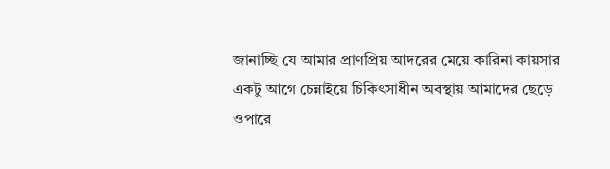জানাচ্ছি যে আমার প্রাণপ্রিয় আদরের মেয়ে কারিনা কায়সার একটু আগে চেন্নাইয়ে চিকিৎসাধীন অবস্থায় আমাদের ছেড়ে ওপারে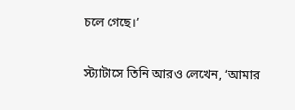চলে গেছে।’

স্ট্যাটাসে তিনি আরও লেখেন, ‘আমার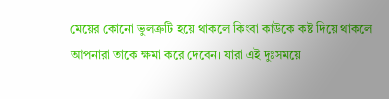মেয়ের কোনো ভুলত্রুটি হয়ে থাকলে কিংবা কাউকে কষ্ট দিয়ে থাকলে আপনারা তাকে ক্ষমা করে দেবেন। যারা এই দুঃসময়ে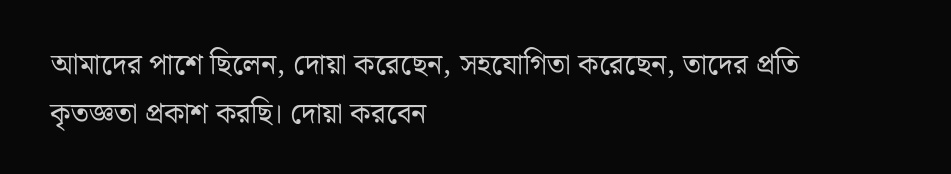আমাদের পাশে ছিলেন, দোয়া করেছেন, সহযোগিতা করেছেন, তাদের প্রতি কৃতজ্ঞতা প্রকাশ করছি। দোয়া করবেন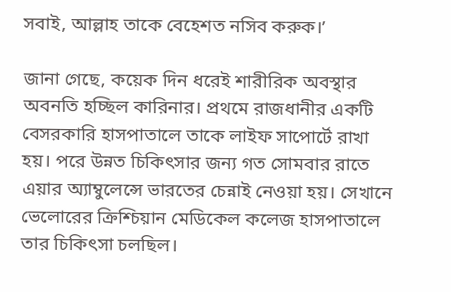সবাই, আল্লাহ তাকে বেহেশত নসিব করুক।’

জানা গেছে, কয়েক দিন ধরেই শারীরিক অবস্থার অবনতি হচ্ছিল কারিনার। প্রথমে রাজধানীর একটি বেসরকারি হাসপাতালে তাকে লাইফ সাপোর্টে রাখা হয়। পরে উন্নত চিকিৎসার জন্য গত সোমবার রাতে এয়ার অ্যাম্বুলেন্সে ভারতের চেন্নাই নেওয়া হয়। সেখানে ভেলোরের ক্রিশ্চিয়ান মেডিকেল কলেজ হাসপাতালে তার চিকিৎসা চলছিল।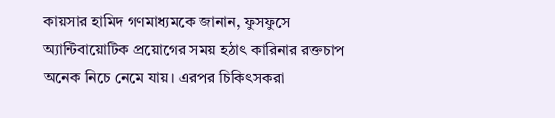কায়সার হামিদ গণমাধ্যমকে জানান, ফুসফুসে অ্যান্টিবায়োটিক প্রয়োগের সময় হঠাৎ কারিনার রক্তচাপ অনেক নিচে নেমে যায়। এরপর চিকিৎসকরা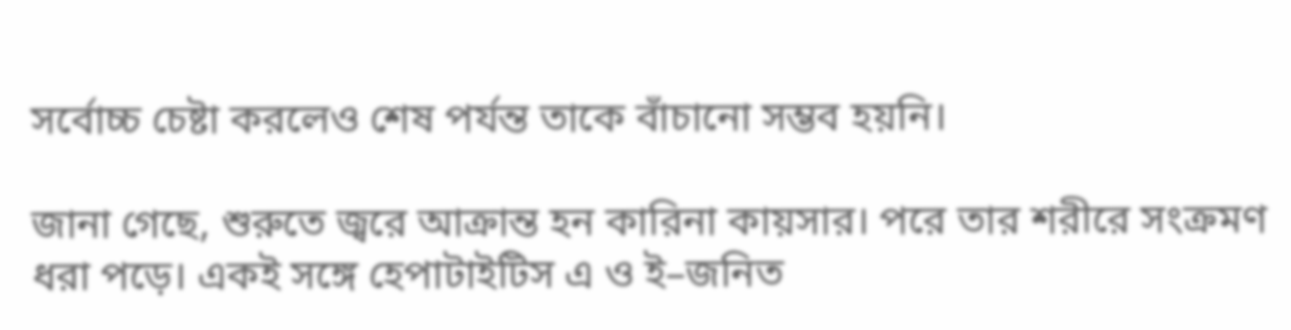সর্বোচ্চ চেষ্টা করলেও শেষ পর্যন্ত তাকে বাঁচানো সম্ভব হয়নি।

জানা গেছে, শুরুতে জ্বরে আক্রান্ত হন কারিনা কায়সার। পরে তার শরীরে সংক্রমণ ধরা পড়ে। একই সঙ্গে হেপাটাইটিস এ ও ই–জনিত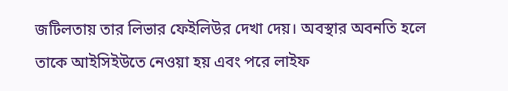জটিলতায় তার লিভার ফেইলিউর দেখা দেয়। অবস্থার অবনতি হলে তাকে আইসিইউতে নেওয়া হয় এবং পরে লাইফ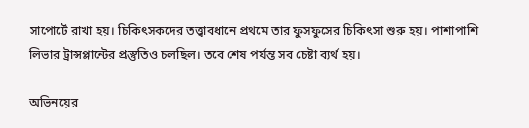সাপোর্টে রাখা হয়। চিকিৎসকদের তত্ত্বাবধানে প্রথমে তার ফুসফুসের চিকিৎসা শুরু হয়। পাশাপাশি লিভার ট্রান্সপ্লান্টের প্রস্তুতিও চলছিল। তবে শেষ পর্যন্ত সব চেষ্টা ব্যর্থ হয়।

অভিনয়ের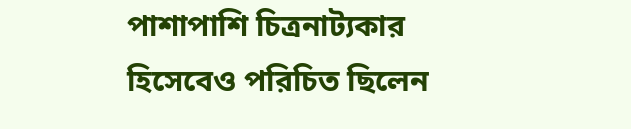পাশাপাশি চিত্রনাট্যকার হিসেবেও পরিচিত ছিলেন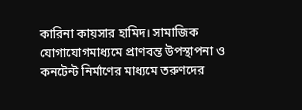কারিনা কায়সার হামিদ। সামাজিক যোগাযোগমাধ্যমে প্রাণবন্ত উপস্থাপনা ও কনটেন্ট নির্মাণের মাধ্যমে তরুণদের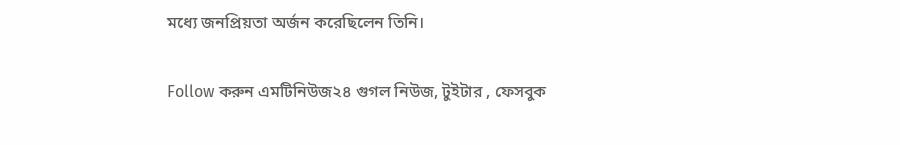মধ্যে জনপ্রিয়তা অর্জন করেছিলেন তিনি।

Follow করুন এমটিনিউজ২৪ গুগল নিউজ, টুইটার , ফেসবুক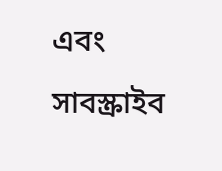এবং সাবস্ক্রাইব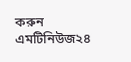করুন এমটিনিউজ২৪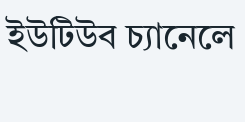ইউটিউব চ্যানেলে